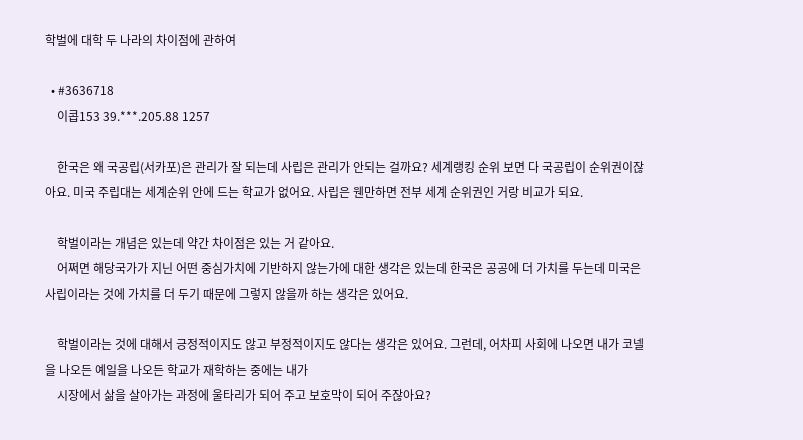학벌에 대학 두 나라의 차이점에 관하여

  • #3636718
    이콥153 39.***.205.88 1257

    한국은 왜 국공립(서카포)은 관리가 잘 되는데 사립은 관리가 안되는 걸까요? 세계랭킹 순위 보면 다 국공립이 순위권이잖아요. 미국 주립대는 세계순위 안에 드는 학교가 없어요. 사립은 웬만하면 전부 세계 순위권인 거랑 비교가 되요.

    학벌이라는 개념은 있는데 약간 차이점은 있는 거 같아요.
    어쩌면 해당국가가 지닌 어떤 중심가치에 기반하지 않는가에 대한 생각은 있는데 한국은 공공에 더 가치를 두는데 미국은 사립이라는 것에 가치를 더 두기 때문에 그렇지 않을까 하는 생각은 있어요.

    학벌이라는 것에 대해서 긍정적이지도 않고 부정적이지도 않다는 생각은 있어요. 그런데, 어차피 사회에 나오면 내가 코넬을 나오든 예일을 나오든 학교가 재학하는 중에는 내가
    시장에서 삶을 살아가는 과정에 울타리가 되어 주고 보호막이 되어 주잖아요?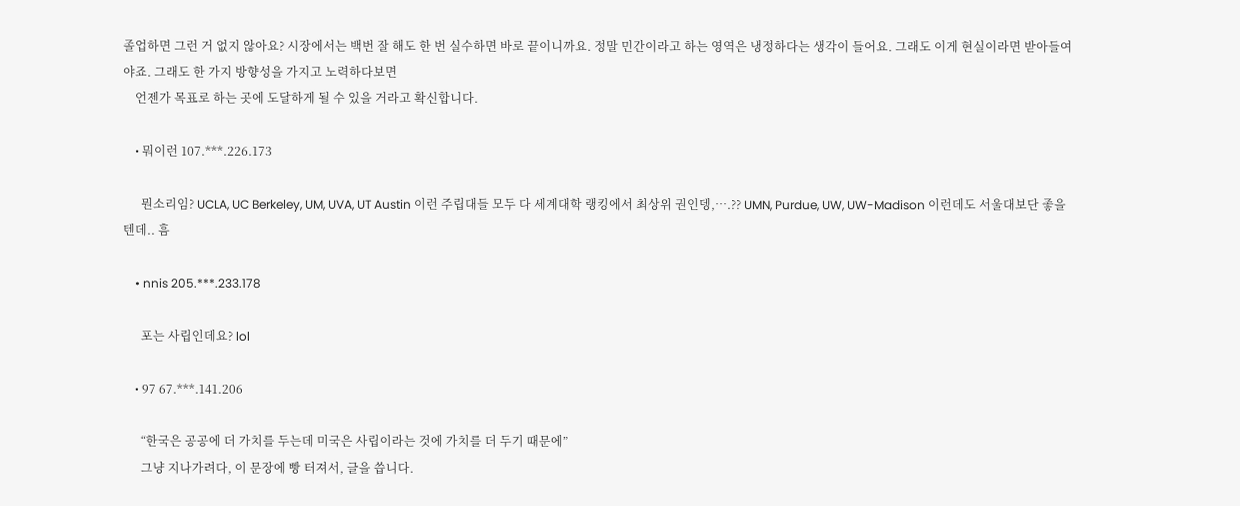졸업하면 그런 거 없지 않아요? 시장에서는 백번 잘 해도 한 번 실수하면 바로 끝이니까요. 정말 민간이라고 하는 영역은 냉정하다는 생각이 들어요. 그래도 이게 현실이라면 받아들여야죠. 그래도 한 가지 방향성을 가지고 노력하다보면
    언젠가 목표로 하는 곳에 도달하게 될 수 있을 거라고 확신합니다.

    • 뭐이런 107.***.226.173

      뭔소리임? UCLA, UC Berkeley, UM, UVA, UT Austin 이런 주립대들 모두 다 세계대학 랭킹에서 최상위 권인뎅,….?? UMN, Purdue, UW, UW-Madison 이런데도 서울대보단 좋을텐데.. 흠

    • nnis 205.***.233.178

      포는 사립인데요? lol

    • 97 67.***.141.206

      “한국은 공공에 더 가치를 두는데 미국은 사립이라는 것에 가치를 더 두기 때문에”
      그냥 지나가려다, 이 문장에 빵 터져서, 글을 씁니다.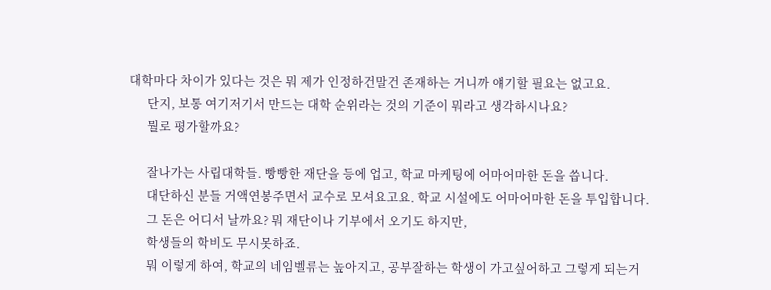대학마다 차이가 있다는 것은 뭐 제가 인정하건말건 존재하는 거니까 얘기할 필요는 없고요.
      단지, 보통 여기저기서 만드는 대학 순위라는 것의 기준이 뭐라고 생각하시나요?
      뭘로 평가할까요?

      잘나가는 사립대학들. 빵빵한 재단을 등에 업고, 학교 마케팅에 어마어마한 돈을 씁니다.
      대단하신 분들 거액연봉주면서 교수로 모셔요고요. 학교 시설에도 어마어마한 돈을 투입합니다.
      그 돈은 어디서 날까요? 뭐 재단이나 기부에서 오기도 하지만,
      학생들의 학비도 무시못하죠.
      뭐 이렇게 하여, 학교의 네임벨류는 높아지고, 공부잘하는 학생이 가고싶어하고 그렇게 되는거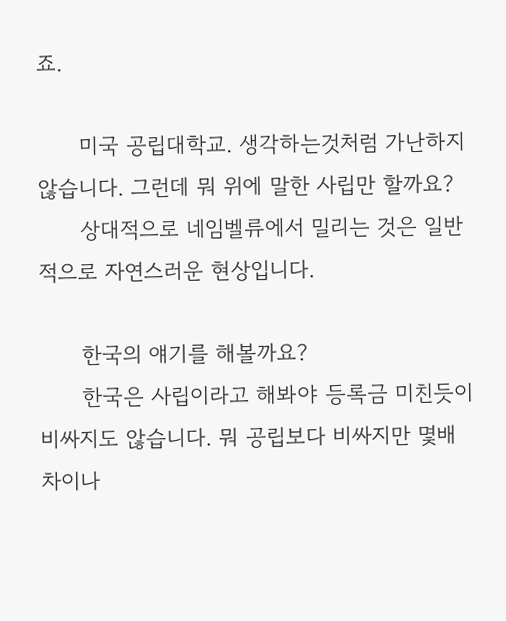죠.

      미국 공립대학교. 생각하는것처럼 가난하지 않습니다. 그런데 뭐 위에 말한 사립만 할까요?
      상대적으로 네임벨류에서 밀리는 것은 일반적으로 자연스러운 현상입니다.

      한국의 얘기를 해볼까요?
      한국은 사립이라고 해봐야 등록금 미친듯이 비싸지도 않습니다. 뭐 공립보다 비싸지만 몇배 차이나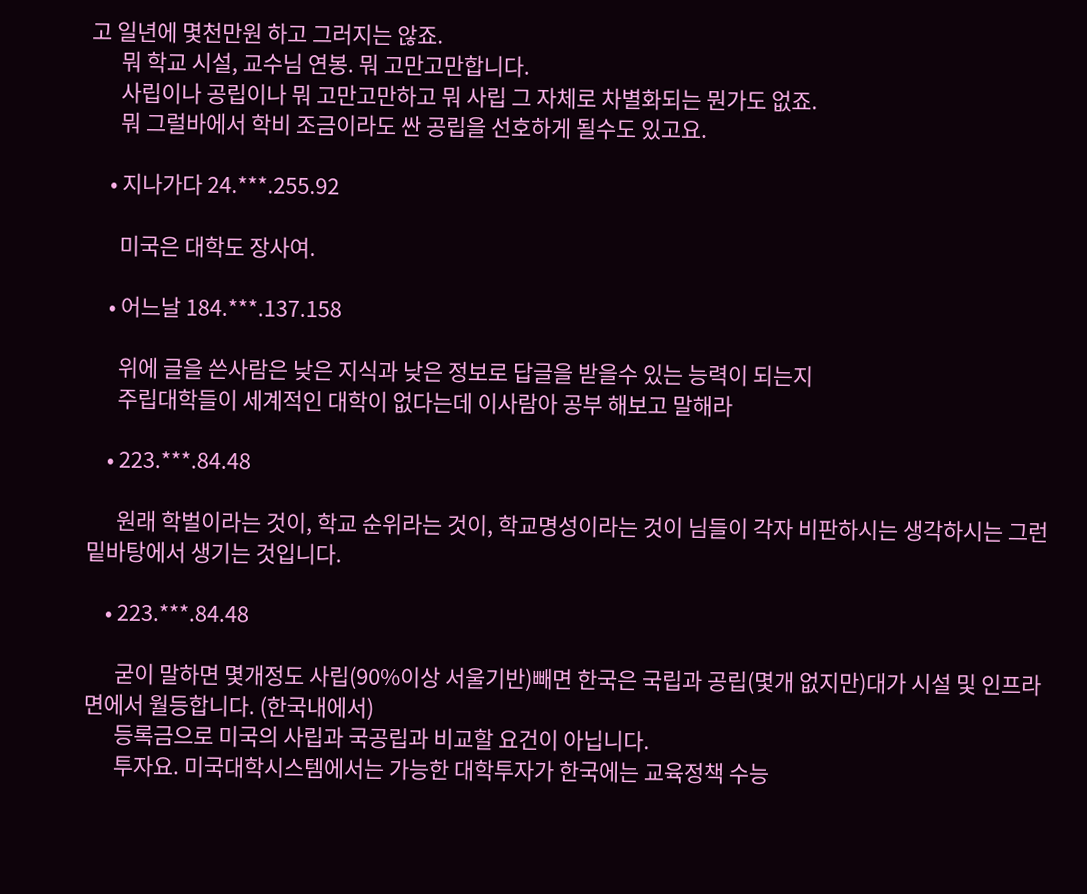고 일년에 몇천만원 하고 그러지는 않죠.
      뭐 학교 시설, 교수님 연봉. 뭐 고만고만합니다.
      사립이나 공립이나 뭐 고만고만하고 뭐 사립 그 자체로 차별화되는 뭔가도 없죠.
      뭐 그럴바에서 학비 조금이라도 싼 공립을 선호하게 될수도 있고요.

    • 지나가다 24.***.255.92

      미국은 대학도 장사여.

    • 어느날 184.***.137.158

      위에 글을 쓴사람은 낮은 지식과 낮은 정보로 답글을 받을수 있는 능력이 되는지
      주립대학들이 세계적인 대학이 없다는데 이사람아 공부 해보고 말해라

    • 223.***.84.48

      원래 학벌이라는 것이, 학교 순위라는 것이, 학교명성이라는 것이 님들이 각자 비판하시는 생각하시는 그런 밑바탕에서 생기는 것입니다.

    • 223.***.84.48

      굳이 말하면 몇개정도 사립(90%이상 서울기반)빼면 한국은 국립과 공립(몇개 없지만)대가 시설 및 인프라면에서 월등합니다. (한국내에서)
      등록금으로 미국의 사립과 국공립과 비교할 요건이 아닙니다.
      투자요. 미국대학시스템에서는 가능한 대학투자가 한국에는 교육정책 수능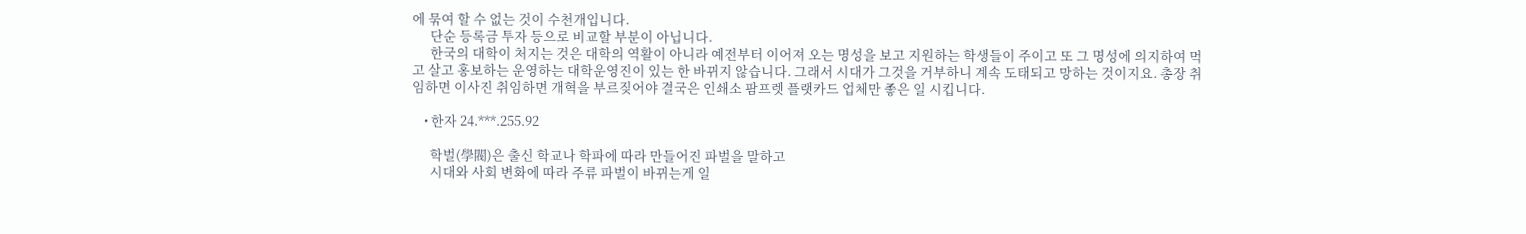에 묶여 할 수 없는 것이 수천개입니다.
      단순 등록금 투자 등으로 비교할 부분이 아닙니다.
      한국의 대학이 처지는 것은 대학의 역활이 아니라 예전부터 이어져 오는 명성을 보고 지원하는 학생들이 주이고 또 그 명성에 의지하여 먹고 살고 홍보하는 운영하는 대학운영진이 있는 한 바뀌지 않습니다. 그래서 시대가 그것을 거부하니 계속 도태되고 망하는 것이지요. 총장 취임하면 이사진 취임하면 개혁을 부르짖어야 결국은 인쇄소 팜프렛 플랫카드 업체만 좋은 일 시킵니다.

    • 한자 24.***.255.92

      학벌(學閥)은 출신 학교나 학파에 따라 만들어진 파벌을 말하고
      시대와 사회 변화에 따라 주류 파벌이 바뀌는게 일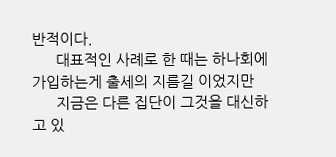반적이다.
      대표적인 사례로 한 때는 하나회에 가입하는게 출세의 지름길 이었지만
      지금은 다른 집단이 그것을 대신하고 있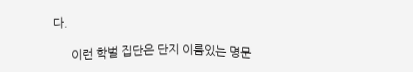다.

      이런 학벌 집단은 단지 이름있는 명문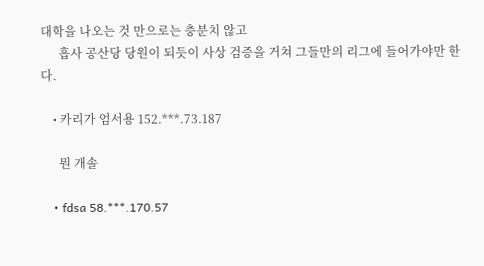대학을 나오는 것 만으로는 충분치 않고
      흡사 공산당 당원이 되듯이 사상 검증을 거쳐 그들만의 리그에 들어가야만 한다.

    • 카리가 엄서용 152.***.73.187

      뭔 개솔

    • fdsa 58.***.170.57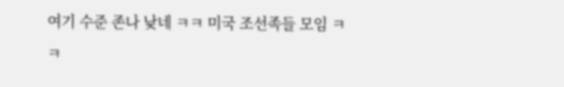여기 수준 존나 낮네 ㅋㅋ 미국 조선족들 모임 ㅋㅋ